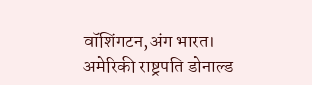वॉशिंगटन,अंग भारत। अमेरिकी राष्ट्रपति डोनाल्ड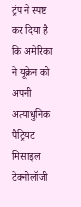ट्रंप ने स्पष्ट कर दिया है कि अमेरिका ने यूक्रेन को अपनी अत्याधुनिक पैट्रियट मिसाइल टेक्नोलॉजी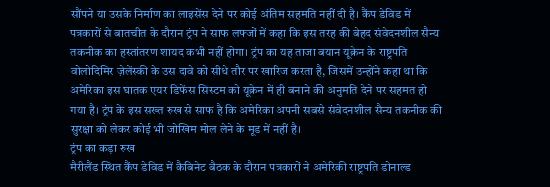सौंपने या उसके निर्माण का लाइसेंस देने पर कोई अंतिम सहमति नहीं दी है। कैंप डेविड में पत्रकारों से बातचीत के दौरान ट्रंप ने साफ लफ्जों में कहा कि इस तरह की बेहद संवेदनशील सैन्य तकनीक का हस्तांतरण शायद कभी नहीं होगा। ट्रंप का यह ताजा बयान यूक्रेन के राष्ट्रपति वोलोदिमिर ज़ेलेंस्की के उस दावे को सीधे तौर पर खारिज करता है, जिसमें उन्होंने कहा था कि अमेरिका इस घातक एयर डिफेंस सिस्टम को यूक्रेन में ही बनाने की अनुमति देने पर सहमत हो गया है। ट्रंप के इस सख्त रुख से साफ है कि अमेरिका अपनी सबसे संवेदनशील सैन्य तकनीक की सुरक्षा को लेकर कोई भी जोखिम मोल लेने के मूड में नहीं है।
ट्रंप का कड़ा रुख
मैरीलैंड स्थित कैंप डेविड में कैबिनेट बैठक के दौरान पत्रकारों ने अमेरिकी राष्ट्रपति डोनाल्ड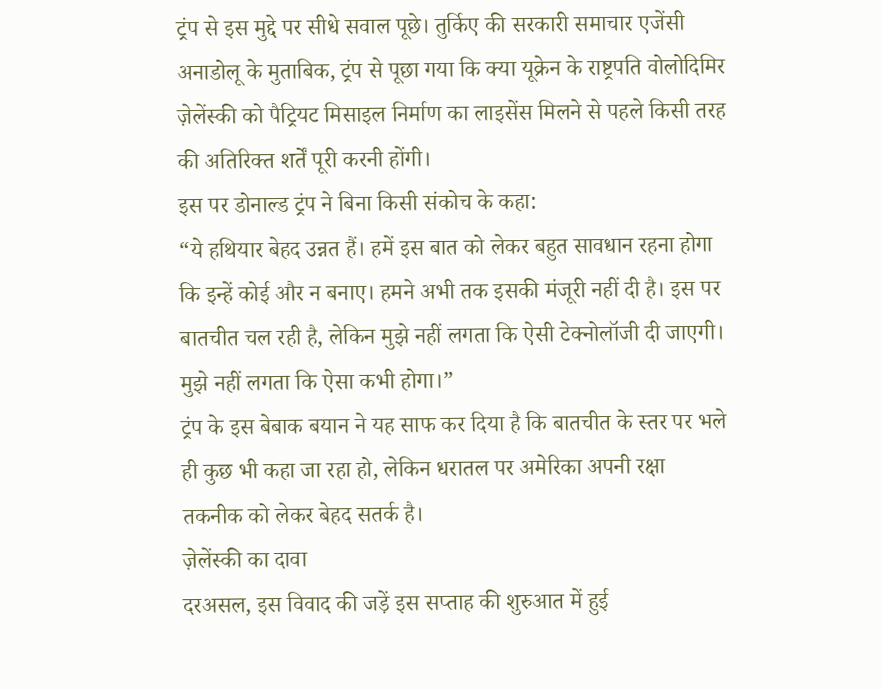ट्रंप से इस मुद्दे पर सीधे सवाल पूछे। तुर्किए की सरकारी समाचार एजेंसी अनाडोलू के मुताबिक, ट्रंप से पूछा गया कि क्या यूक्रेन के राष्ट्रपति वोलोदिमिर ज़ेलेंस्की को पैट्रियट मिसाइल निर्माण का लाइसेंस मिलने से पहले किसी तरह की अतिरिक्त शर्तें पूरी करनी होंगी।
इस पर डोनाल्ड ट्रंप ने बिना किसी संकोच के कहा:
“ये हथियार बेहद उन्नत हैं। हमें इस बात को लेकर बहुत सावधान रहना होगा कि इन्हें कोई और न बनाए। हमने अभी तक इसकी मंजूरी नहीं दी है। इस पर बातचीत चल रही है, लेकिन मुझे नहीं लगता कि ऐसी टेक्नोलॉजी दी जाएगी। मुझे नहीं लगता कि ऐसा कभी होगा।”
ट्रंप के इस बेबाक बयान ने यह साफ कर दिया है कि बातचीत के स्तर पर भले ही कुछ भी कहा जा रहा हो, लेकिन धरातल पर अमेरिका अपनी रक्षा तकनीक को लेकर बेहद सतर्क है।
ज़ेलेंस्की का दावा
दरअसल, इस विवाद की जड़ें इस सप्ताह की शुरुआत में हुई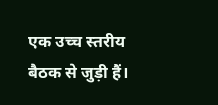एक उच्च स्तरीय बैठक से जुड़ी हैं।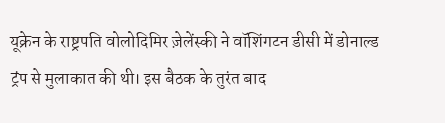यूक्रेन के राष्ट्रपति वोलोदिमिर ज़ेलेंस्की ने वॉशिंगटन डीसी में डोनाल्ड ट्रंप से मुलाकात की थी। इस बैठक के तुरंत बाद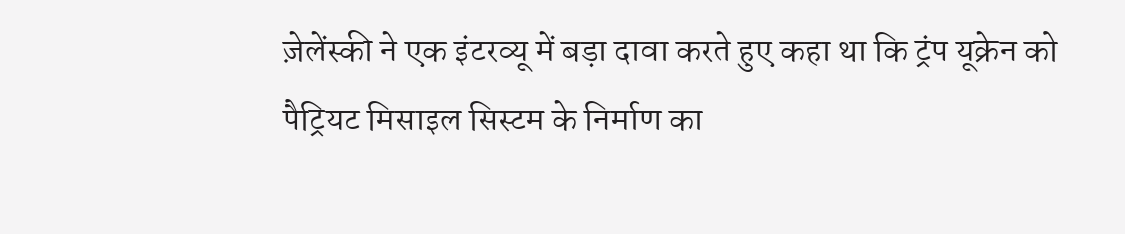ज़ेलेंस्की ने एक इंटरव्यू में बड़ा दावा करते हुए कहा था कि ट्रंप यूक्रेन को पैट्रियट मिसाइल सिस्टम के निर्माण का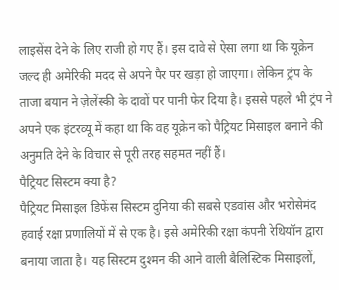लाइसेंस देने के लिए राजी हो गए हैं। इस दावे से ऐसा लगा था कि यूक्रेन जल्द ही अमेरिकी मदद से अपने पैर पर खड़ा हो जाएगा। लेकिन ट्रंप के ताजा बयान ने ज़ेलेंस्की के दावों पर पानी फेर दिया है। इससे पहले भी ट्रंप ने अपने एक इंटरव्यू में कहा था कि वह यूक्रेन को पैट्रियट मिसाइल बनाने की अनुमति देने के विचार से पूरी तरह सहमत नहीं हैं।
पैट्रियट सिस्टम क्या है?
पैट्रियट मिसाइल डिफेंस सिस्टम दुनिया की सबसे एडवांस और भरोसेमंद हवाई रक्षा प्रणालियों में से एक है। इसे अमेरिकी रक्षा कंपनी रेथियॉन द्वारा बनाया जाता है। यह सिस्टम दुश्मन की आने वाली बैलिस्टिक मिसाइलों,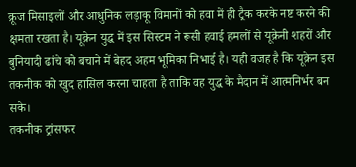क्रूज मिसाइलों और आधुनिक लड़ाकू विमानों को हवा में ही ट्रैक करके नष्ट करने की क्षमता रखता है। यूक्रेन युद्ध में इस सिस्टम ने रूसी हवाई हमलों से यूक्रेनी शहरों और बुनियादी ढांचे को बचाने में बेहद अहम भूमिका निभाई है। यही वजह है कि यूक्रेन इस तकनीक को खुद हासिल करना चाहता है ताकि वह युद्ध के मैदान में आत्मनिर्भर बन सके।
तकनीक ट्रांसफर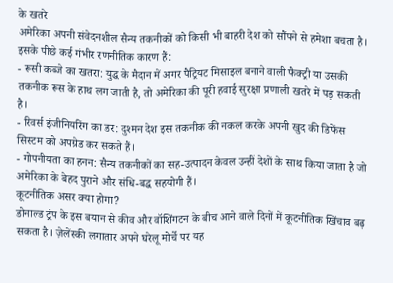के खतरे
अमेरिका अपनी संवेदनशील सैन्य तकनीकों को किसी भी बाहरी देश को सौंपने से हमेशा बचता है। इसके पीछे कई गंभीर रणनीतिक कारण हैं:
- रूसी कब्जे का खतरा: युद्ध के मैदान में अगर पैट्रियट मिसाइल बनाने वाली फैक्ट्री या उसकी तकनीक रूस के हाथ लग जाती है, तो अमेरिका की पूरी हवाई सुरक्षा प्रणाली खतरे में पड़ सकती है।
- रिवर्स इंजीनियरिंग का डर: दुश्मन देश इस तकनीक की नकल करके अपनी खुद की डिफेंस सिस्टम को अपग्रेड कर सकते हैं।
- गोपनीयता का हनन: सैन्य तकनीकों का सह-उत्पादन केवल उन्हीं देशों के साथ किया जाता है जो अमेरिका के बेहद पुराने और संधि-बद्ध सहयोगी हैं।
कूटनीतिक असर क्या होगा?
डोनाल्ड ट्रंप के इस बयान से कीव और वॉशिंगटन के बीच आने वाले दिनों में कूटनीतिक खिंचाव बढ़ सकता है। ज़ेलेंस्की लगातार अपने घरेलू मोर्चे पर यह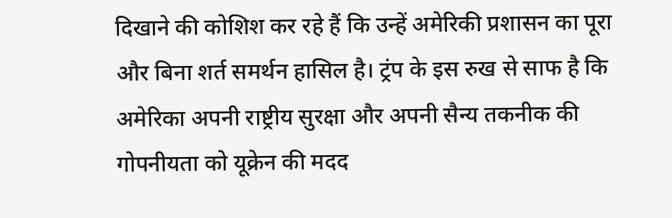दिखाने की कोशिश कर रहे हैं कि उन्हें अमेरिकी प्रशासन का पूरा और बिना शर्त समर्थन हासिल है। ट्रंप के इस रुख से साफ है कि अमेरिका अपनी राष्ट्रीय सुरक्षा और अपनी सैन्य तकनीक की गोपनीयता को यूक्रेन की मदद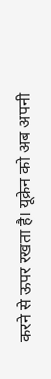करने से ऊपर रखता है। यूक्रेन को अब अपनी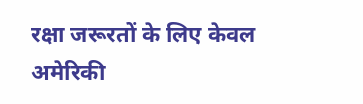रक्षा जरूरतों के लिए केवल अमेरिकी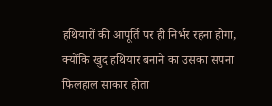हथियारों की आपूर्ति पर ही निर्भर रहना होगा, क्योंकि खुद हथियार बनाने का उसका सपना फिलहाल साकार होता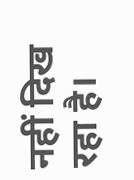नहीं दिख रहा है।